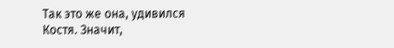Так это же она, удивился Костя. Значит,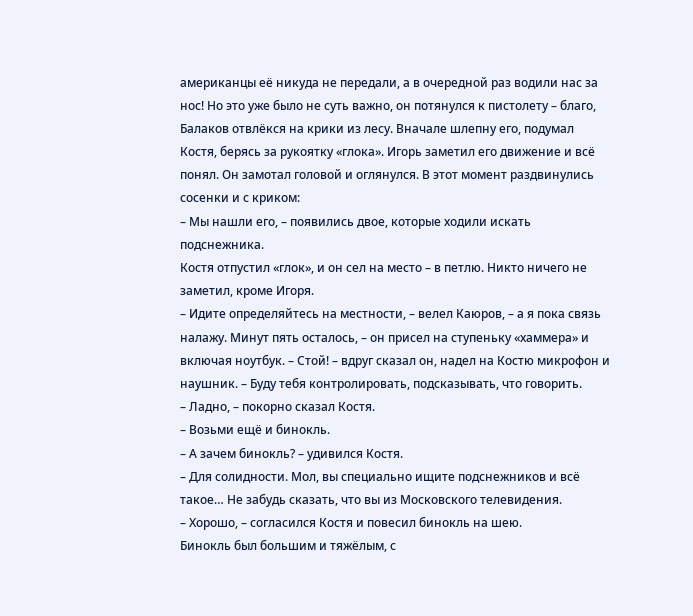американцы её никуда не передали, а в очередной раз водили нас за нос! Но это уже было не суть важно, он потянулся к пистолету – благо, Балаков отвлёкся на крики из лесу. Вначале шлепну его, подумал Костя, берясь за рукоятку «глока». Игорь заметил его движение и всё понял. Он замотал головой и оглянулся. В этот момент раздвинулись сосенки и с криком:
– Мы нашли его, – появились двое, которые ходили искать подснежника.
Костя отпустил «глок», и он сел на место – в петлю. Никто ничего не заметил, кроме Игоря.
– Идите определяйтесь на местности, – велел Каюров, – а я пока связь налажу. Минут пять осталось, – он присел на ступеньку «хаммера» и включая ноутбук. – Стой! – вдруг сказал он, надел на Костю микрофон и наушник. – Буду тебя контролировать, подсказывать, что говорить.
– Ладно, – покорно сказал Костя.
– Возьми ещё и бинокль.
– А зачем бинокль? – удивился Костя.
– Для солидности. Мол, вы специально ищите подснежников и всё такое… Не забудь сказать, что вы из Московского телевидения.
– Хорошо, – согласился Костя и повесил бинокль на шею.
Бинокль был большим и тяжёлым, с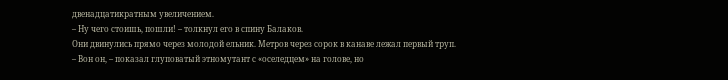двенадцатикратным увеличением.
– Ну чего стоишь, пошли! – толкнул его в спину Балаков.
Они двинулись прямо через молодой ельник. Метров через сорок в канаве лежал первый труп.
– Вон он, – показал глуповатый этномутант с «оселедцем» на голове, но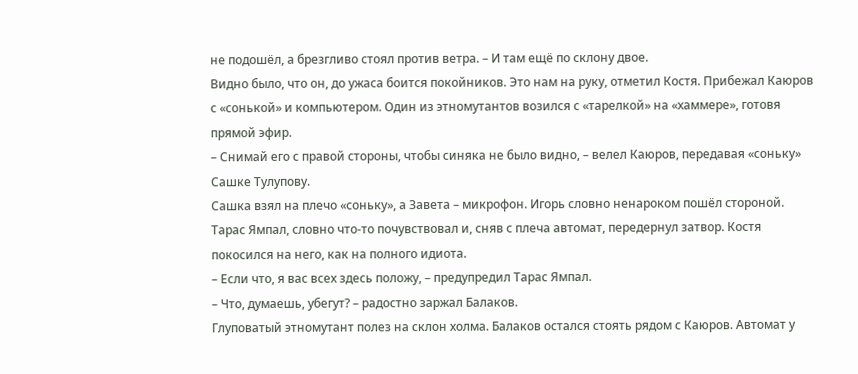не подошёл, а брезгливо стоял против ветра. – И там ещё по склону двое.
Видно было, что он, до ужаса боится покойников. Это нам на руку, отметил Костя. Прибежал Каюров с «сонькой» и компьютером. Один из этномутантов возился с «тарелкой» на «хаммере», готовя прямой эфир.
– Снимай его с правой стороны, чтобы синяка не было видно, – велел Каюров, передавая «соньку» Сашке Тулупову.
Сашка взял на плечо «соньку», а Завета – микрофон. Игорь словно ненароком пошёл стороной. Тарас Ямпал, словно что-то почувствовал и, сняв с плеча автомат, передернул затвор. Костя покосился на него, как на полного идиота.
– Если что, я вас всех здесь положу, – предупредил Тарас Ямпал.
– Что, думаешь, убегут? – радостно заржал Балаков.
Глуповатый этномутант полез на склон холма. Балаков остался стоять рядом с Каюров. Автомат у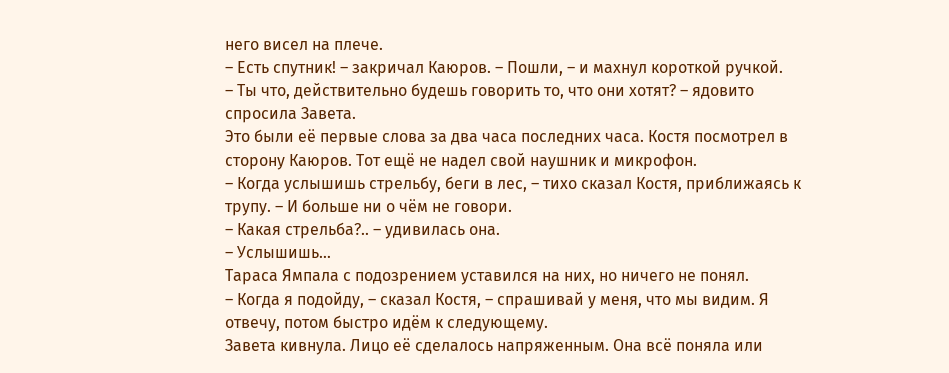него висел на плече.
– Есть спутник! – закричал Каюров. – Пошли, – и махнул короткой ручкой.
– Ты что, действительно будешь говорить то, что они хотят? – ядовито спросила Завета.
Это были её первые слова за два часа последних часа. Костя посмотрел в сторону Каюров. Тот ещё не надел свой наушник и микрофон.
– Когда услышишь стрельбу, беги в лес, – тихо сказал Костя, приближаясь к трупу. – И больше ни о чём не говори.
– Какая стрельба?.. – удивилась она.
– Услышишь…
Тараса Ямпала с подозрением уставился на них, но ничего не понял.
– Когда я подойду, – сказал Костя, – спрашивай у меня, что мы видим. Я отвечу, потом быстро идём к следующему.
Завета кивнула. Лицо её сделалось напряженным. Она всё поняла или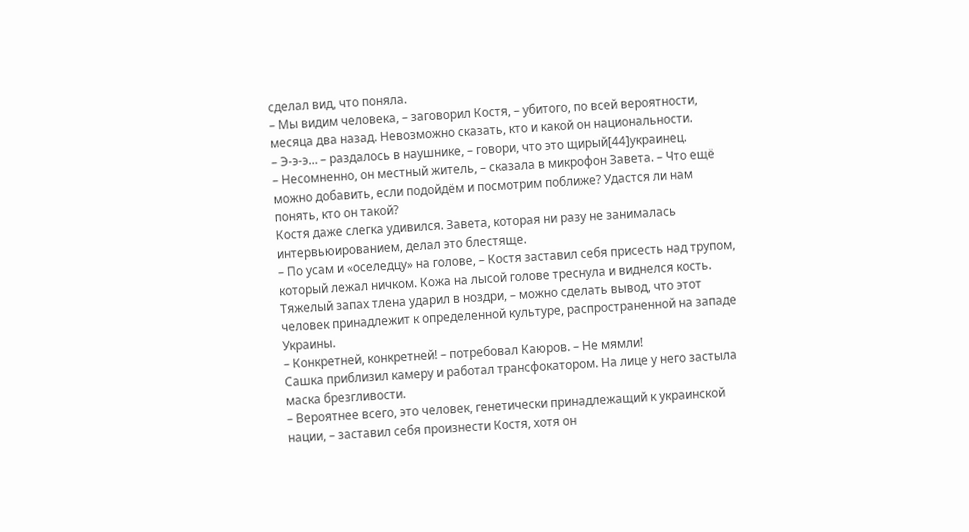сделал вид, что поняла.
– Мы видим человека, – заговорил Костя, – убитого, по всей вероятности, месяца два назад. Невозможно сказать, кто и какой он национальности.
– Э-э-э… – раздалось в наушнике, – говори, что это щирый[44]украинец.
– Несомненно, он местный житель, – сказала в микрофон Завета. – Что ещё можно добавить, если подойдём и посмотрим поближе? Удастся ли нам понять, кто он такой?
Костя даже слегка удивился. Завета, которая ни разу не занималась интервьюированием, делал это блестяще.
– По усам и «оселедцу» на голове, – Костя заставил себя присесть над трупом, который лежал ничком. Кожа на лысой голове треснула и виднелся кость. Тяжелый запах тлена ударил в ноздри, – можно сделать вывод, что этот человек принадлежит к определенной культуре, распространенной на западе Украины.
– Конкретней, конкретней! – потребовал Каюров. – Не мямли!
Сашка приблизил камеру и работал трансфокатором. На лице у него застыла маска брезгливости.
– Вероятнее всего, это человек, генетически принадлежащий к украинской нации, – заставил себя произнести Костя, хотя он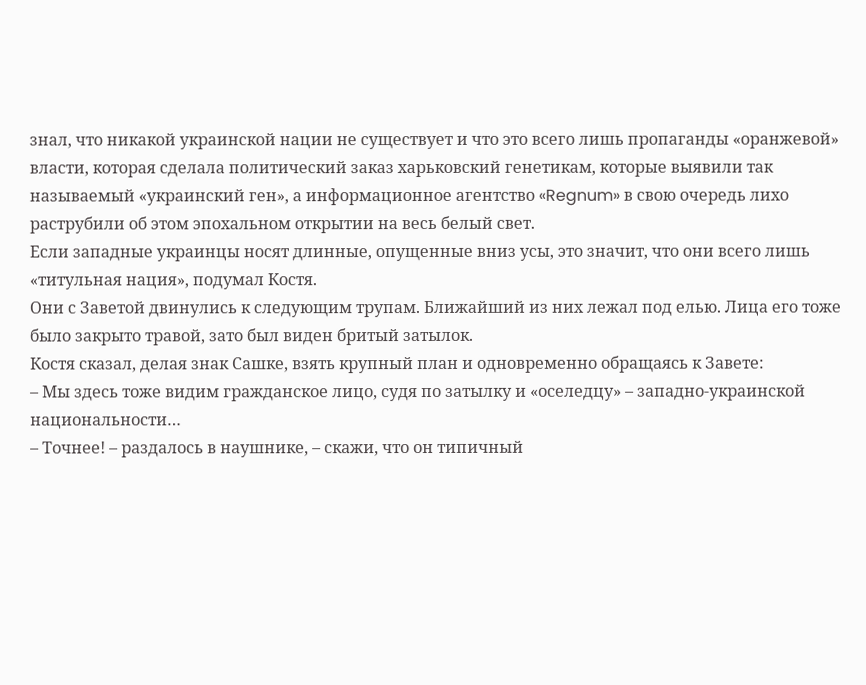знал, что никакой украинской нации не существует и что это всего лишь пропаганды «оранжевой» власти, которая сделала политический заказ харьковский генетикам, которые выявили так называемый «украинский ген», а информационное агентство «Regnum» в свою очередь лихо раструбили об этом эпохальном открытии на весь белый свет.
Если западные украинцы носят длинные, опущенные вниз усы, это значит, что они всего лишь «титульная нация», подумал Костя.
Они с Заветой двинулись к следующим трупам. Ближайший из них лежал под елью. Лица его тоже было закрыто травой, зато был виден бритый затылок.
Костя сказал, делая знак Сашке, взять крупный план и одновременно обращаясь к Завете:
– Мы здесь тоже видим гражданское лицо, судя по затылку и «оселедцу» – западно-украинской национальности…
– Точнее! – раздалось в наушнике, – скажи, что он типичный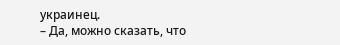украинец.
– Да, можно сказать, что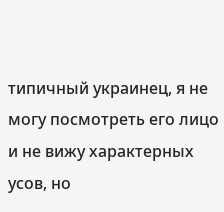типичный украинец, я не могу посмотреть его лицо и не вижу характерных усов, но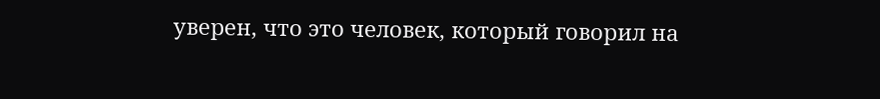уверен, что это человек, который говорил на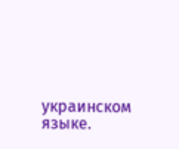украинском языке.